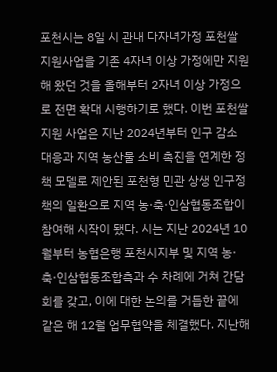포천시는 8일 시 관내 다자녀가정 포천쌀 지원사업을 기존 4자녀 이상 가정에만 지원해 왔던 것을 올해부터 2자녀 이상 가정으로 전면 확대 시행하기로 했다. 이번 포천쌀 지원 사업은 지난 2024년부터 인구 감소 대응과 지역 농산물 소비 촉진을 연계한 정책 모델로 제안된 포천형 민관 상생 인구정책의 일환으로 지역 농·축·인삼협동조합이 참여해 시작이 됐다. 시는 지난 2024년 10월부터 농협은행 포천시지부 및 지역 농·축·인삼협동조합측과 수 차례에 거쳐 간담회를 갖고, 이에 대한 논의를 거듭한 끝에 같은 해 12월 업무협약을 체결했다. 지난해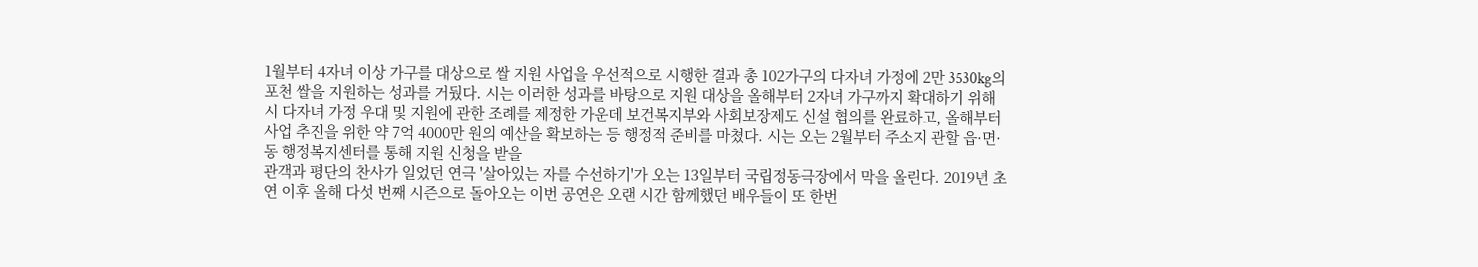1월부터 4자녀 이상 가구를 대상으로 쌀 지원 사업을 우선적으로 시행한 결과 총 102가구의 다자녀 가정에 2만 3530kg의 포천 쌀을 지원하는 성과를 거뒀다. 시는 이러한 성과를 바탕으로 지원 대상을 올해부터 2자녀 가구까지 확대하기 위해 시 다자녀 가정 우대 및 지원에 관한 조례를 제정한 가운데 보건복지부와 사회보장제도 신설 협의를 완료하고, 올해부터 사업 추진을 위한 약 7억 4000만 원의 예산을 확보하는 등 행정적 준비를 마쳤다. 시는 오는 2월부터 주소지 관할 읍·면·동 행정복지센터를 통해 지원 신청을 받을
관객과 평단의 찬사가 일었던 연극 '살아있는 자를 수선하기'가 오는 13일부터 국립정동극장에서 막을 올린다. 2019년 초연 이후 올해 다섯 번째 시즌으로 돌아오는 이번 공연은 오랜 시간 함께했던 배우들이 또 한번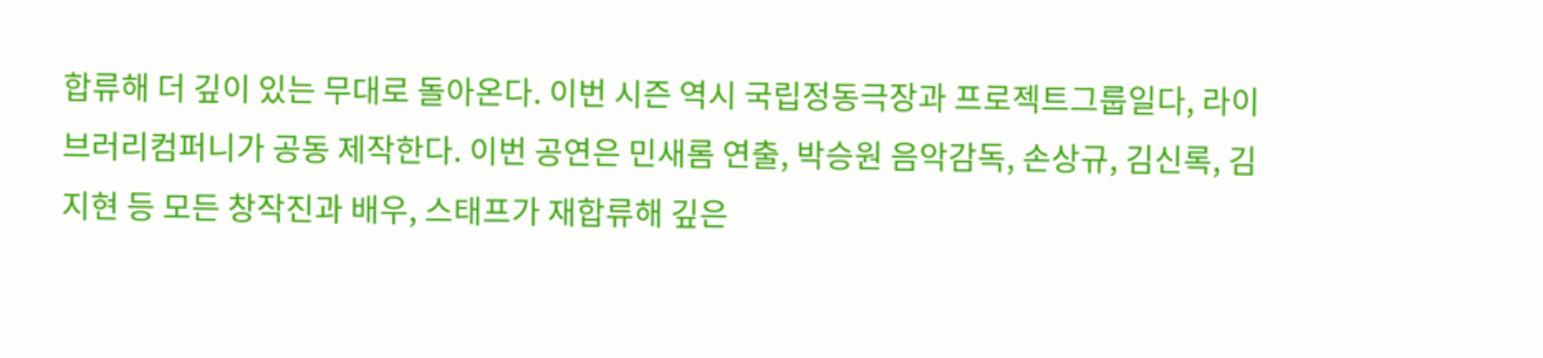합류해 더 깊이 있는 무대로 돌아온다. 이번 시즌 역시 국립정동극장과 프로젝트그룹일다, 라이브러리컴퍼니가 공동 제작한다. 이번 공연은 민새롬 연출, 박승원 음악감독, 손상규, 김신록, 김지현 등 모든 창작진과 배우, 스태프가 재합류해 깊은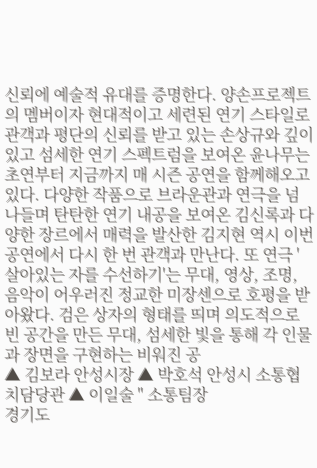신뢰에 예술적 유대를 증명한다. 양손프로젝트의 멤버이자 현대적이고 세련된 연기 스타일로 관객과 평단의 신뢰를 받고 있는 손상규와 깊이 있고 섬세한 연기 스펙트럼을 보여온 윤나무는 초연부터 지금까지 매 시즌 공연을 함께해오고 있다. 다양한 작품으로 브라운관과 연극을 넘나들며 탄탄한 연기 내공을 보여온 김신록과 다양한 장르에서 매력을 발산한 김지현 역시 이번 공연에서 다시 한 번 관객과 만난다. 또 연극 '살아있는 자를 수선하기'는 무대, 영상, 조명, 음악이 어우러진 정교한 미장센으로 호평을 받아왔다. 검은 상자의 형태를 띄며 의도적으로 빈 공간을 만든 무대, 섬세한 빛을 통해 각 인물과 장면을 구현하는 비워진 공
▲ 김보라 안성시장 ▲ 박호석 안성시 소통협치담당관 ▲ 이일술 " 소통팀장
경기도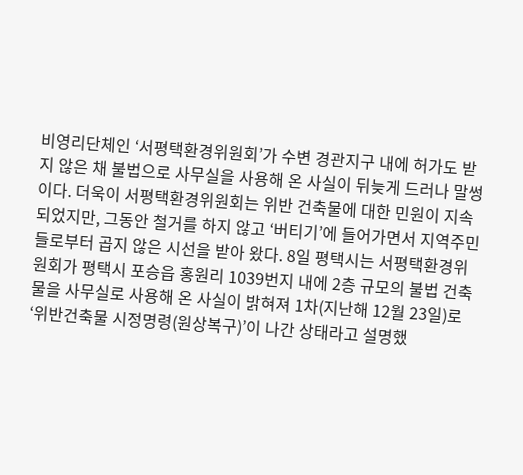비영리단체인 ‘서평택환경위원회’가 수변 경관지구 내에 허가도 받지 않은 채 불법으로 사무실을 사용해 온 사실이 뒤늦게 드러나 말썽이다. 더욱이 서평택환경위원회는 위반 건축물에 대한 민원이 지속되었지만, 그동안 철거를 하지 않고 ‘버티기’에 들어가면서 지역주민들로부터 곱지 않은 시선을 받아 왔다. 8일 평택시는 서평택환경위원회가 평택시 포승읍 홍원리 1039번지 내에 2층 규모의 불법 건축물을 사무실로 사용해 온 사실이 밝혀져 1차(지난해 12월 23일)로 ‘위반건축물 시정명령(원상복구)’이 나간 상태라고 설명했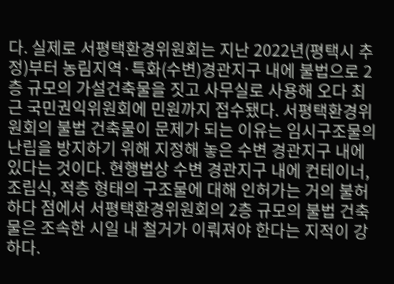다. 실제로 서평택환경위원회는 지난 2022년(평택시 추정)부터 농림지역·특화(수변)경관지구 내에 불법으로 2층 규모의 가설건축물을 짓고 사무실로 사용해 오다 최근 국민권익위원회에 민원까지 접수됐다. 서평택환경위원회의 불법 건축물이 문제가 되는 이유는 임시구조물의 난립을 방지하기 위해 지정해 놓은 수변 경관지구 내에 있다는 것이다. 현행법상 수변 경관지구 내에 컨테이너, 조립식, 적층 형태의 구조물에 대해 인허가는 거의 불허하다 점에서 서평택환경위원회의 2층 규모의 불법 건축물은 조속한 시일 내 철거가 이뤄져야 한다는 지적이 강하다.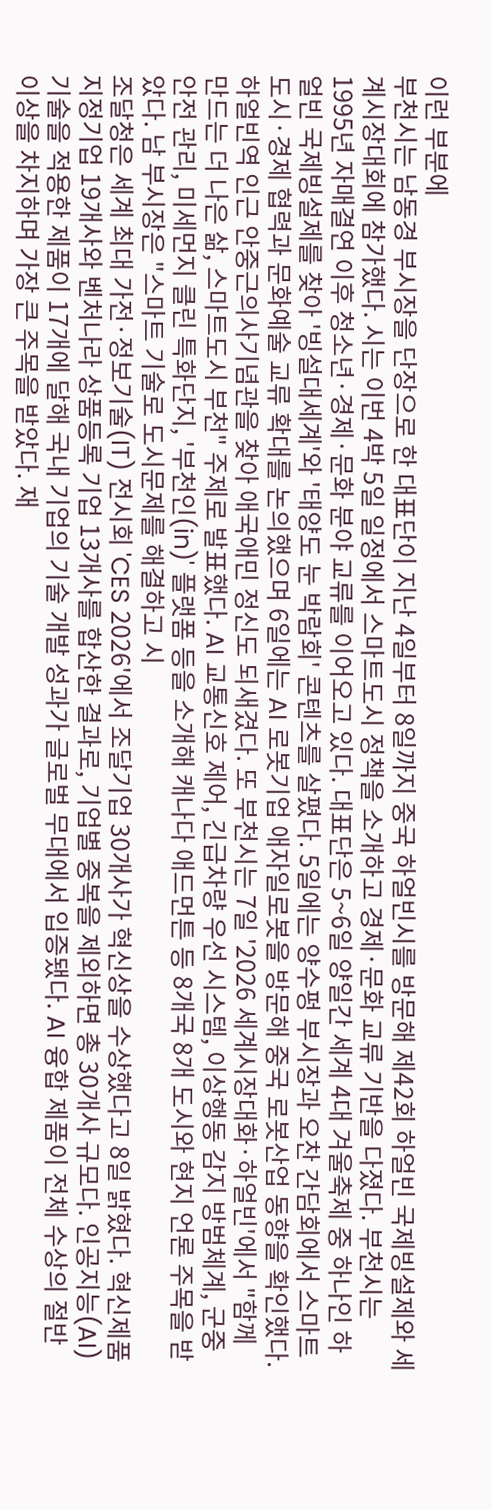이런 부분에
부천시는 남동경 부시장을 단장으로 한 대표단이 지난 4일부터 8일까지 중국 하얼빈시를 방문해 제42회 하얼빈 국제빙설제와 세계시장대회에 참가했다. 시는 이번 4박 5일 일정에서 스마트도시 정책을 소개하고 경제·문화 교류 기반을 다졌다. 부천시는 1995년 자매결연 이후 청소년·경제·문화 분야 교류를 이어오고 있다. 대표단은 5~6일 양일간 세계 4대 겨울축제 중 하나인 하얼빈 국제빙설제를 찾아 '빙설대세계'와 '태양도 눈 박람회' 콘텐츠를 살폈다. 5일에는 양수펑 부시장과 오찬 간담회에서 스마트도시·경제 협력과 문화예술 교류 확대를 논의했으며 6일에는 AI 로봇기업 애자일로봇을 방문해 중국 로봇산업 동향을 확인했다. 하얼빈역 인근 안중근의사기념관을 찾아 애국애민 정신도 되새겼다. 또 부천시는 7일 '2026 세계시장대화·하얼빈'에서 "함께 만드는 더 나은 삶, 스마트도시 부천" 주제로 발표했다. AI 교통신호 제어, 긴급차량 우선 시스템, 이상행동 감지 방범체계, 군중 안전 관리, 미세먼지 클린 특화단지, '부천인(in)' 플랫폼 등을 소개해 캐나다 애드먼튼 등 8개국 8개 도시와 현지 언론 주목을 받았다. 남 부시장은 "스마트 기술로 도시문제를 해결하고 시
조달청은 세계 최대 가전·정보기술(IT) 전시회 'CES 2026'에서 조달기업 30개사가 혁신상을 수상했다고 8일 밝혔다. 혁신제품 지정기업 19개사와 벤처나라 상품등록 기업 13개사를 합산한 결과로, 기업별 중복을 제외하면 총 30개사 규모다. 인공지능(AI) 기술을 적용한 제품이 17개에 달해 국내 기업의 기술 개발 성과가 글로벌 무대에서 입증됐다. AI 융합 제품이 전체 수상의 절반 이상을 차지하며 가장 큰 주목을 받았다. 재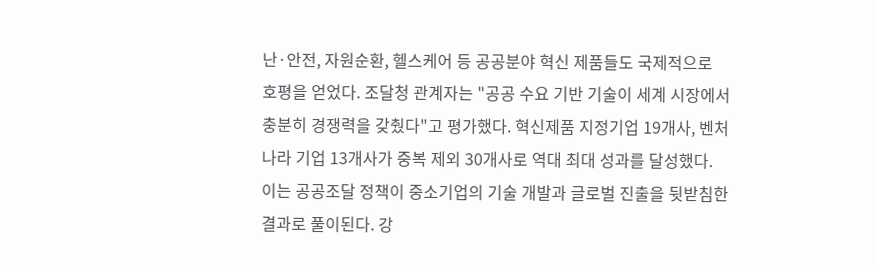난·안전, 자원순환, 헬스케어 등 공공분야 혁신 제품들도 국제적으로 호평을 얻었다. 조달청 관계자는 "공공 수요 기반 기술이 세계 시장에서 충분히 경쟁력을 갖췄다"고 평가했다. 혁신제품 지정기업 19개사, 벤처나라 기업 13개사가 중복 제외 30개사로 역대 최대 성과를 달성했다. 이는 공공조달 정책이 중소기업의 기술 개발과 글로벌 진출을 뒷받침한 결과로 풀이된다. 강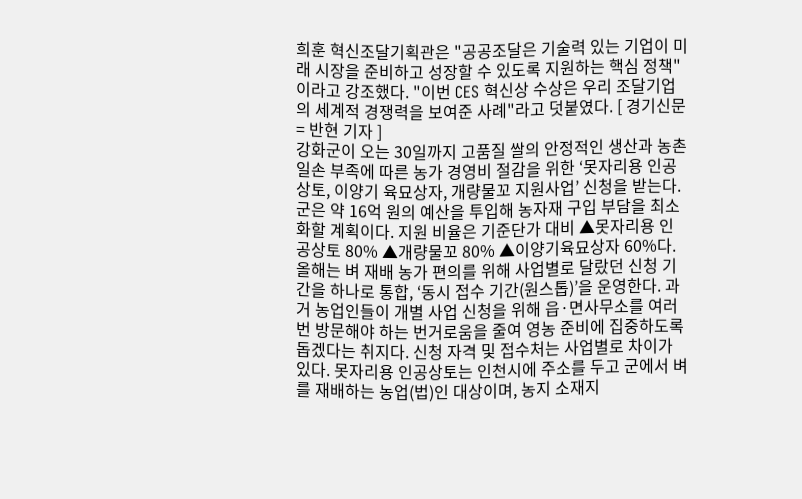희훈 혁신조달기획관은 "공공조달은 기술력 있는 기업이 미래 시장을 준비하고 성장할 수 있도록 지원하는 핵심 정책"이라고 강조했다. "이번 CES 혁신상 수상은 우리 조달기업의 세계적 경쟁력을 보여준 사례"라고 덧붙였다. [ 경기신문 = 반현 기자 ]
강화군이 오는 30일까지 고품질 쌀의 안정적인 생산과 농촌 일손 부족에 따른 농가 경영비 절감을 위한 ‘못자리용 인공상토, 이양기 육묘상자, 개량물꼬 지원사업’ 신청을 받는다. 군은 약 16억 원의 예산을 투입해 농자재 구입 부담을 최소화할 계획이다. 지원 비율은 기준단가 대비 ▲못자리용 인공상토 80% ▲개량물꼬 80% ▲이양기육묘상자 60%다. 올해는 벼 재배 농가 편의를 위해 사업별로 달랐던 신청 기간을 하나로 통합, ‘동시 접수 기간(원스톱)’을 운영한다. 과거 농업인들이 개별 사업 신청을 위해 읍·면사무소를 여러번 방문해야 하는 번거로움을 줄여 영농 준비에 집중하도록 돕겠다는 취지다. 신청 자격 및 접수처는 사업별로 차이가 있다. 못자리용 인공상토는 인천시에 주소를 두고 군에서 벼를 재배하는 농업(법)인 대상이며, 농지 소재지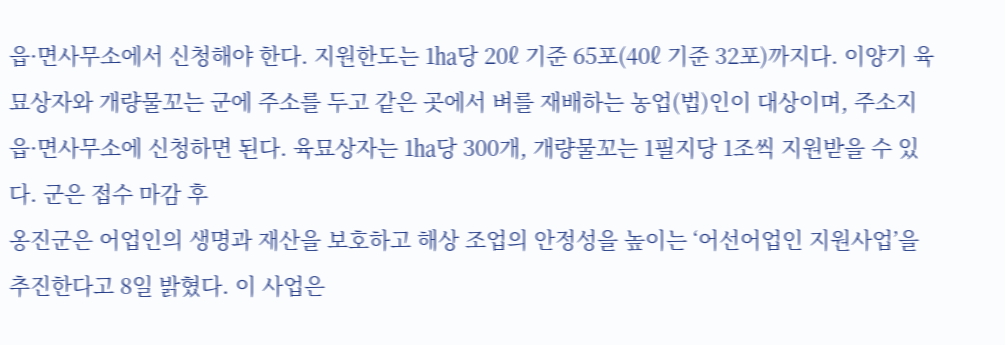읍·면사무소에서 신청해야 한다. 지원한도는 1㏊당 20ℓ 기준 65포(40ℓ 기준 32포)까지다. 이양기 육묘상자와 개량물꼬는 군에 주소를 두고 같은 곳에서 벼를 재배하는 농업(법)인이 대상이며, 주소지 읍·면사무소에 신청하면 된다. 육묘상자는 1㏊당 300개, 개량물꼬는 1필지당 1조씩 지원받을 수 있다. 군은 접수 마감 후
옹진군은 어업인의 생명과 재산을 보호하고 해상 조업의 안정성을 높이는 ‘어선어업인 지원사업’을 추진한다고 8일 밝혔다. 이 사업은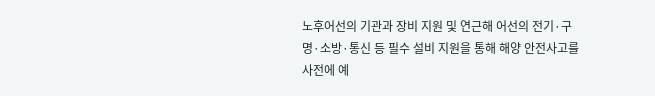노후어선의 기관과 장비 지원 및 연근해 어선의 전기·구명·소방·통신 등 필수 설비 지원을 통해 해양 안전사고를 사전에 예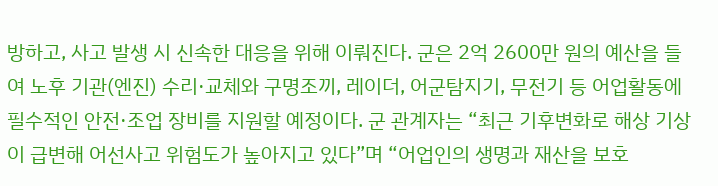방하고, 사고 발생 시 신속한 대응을 위해 이뤄진다. 군은 2억 2600만 원의 예산을 들여 노후 기관(엔진) 수리·교체와 구명조끼, 레이더, 어군탐지기, 무전기 등 어업활동에 필수적인 안전·조업 장비를 지원할 예정이다. 군 관계자는 “최근 기후변화로 해상 기상이 급변해 어선사고 위험도가 높아지고 있다”며 “어업인의 생명과 재산을 보호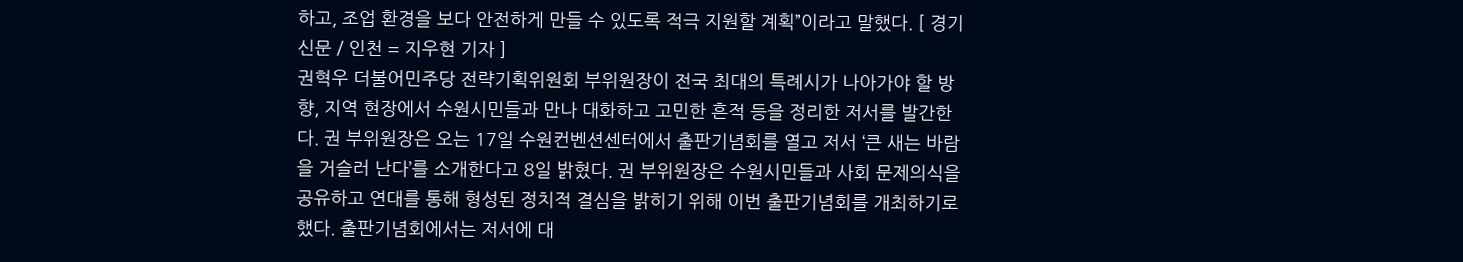하고, 조업 환경을 보다 안전하게 만들 수 있도록 적극 지원할 계획”이라고 말했다. [ 경기신문 / 인천 = 지우현 기자 ]
권혁우 더불어민주당 전략기획위원회 부위원장이 전국 최대의 특례시가 나아가야 할 방향, 지역 현장에서 수원시민들과 만나 대화하고 고민한 흔적 등을 정리한 저서를 발간한다. 권 부위원장은 오는 17일 수원컨벤션센터에서 출판기념회를 열고 저서 ‘큰 새는 바람을 거슬러 난다’를 소개한다고 8일 밝혔다. 권 부위원장은 수원시민들과 사회 문제의식을 공유하고 연대를 통해 형성된 정치적 결심을 밝히기 위해 이번 출판기념회를 개최하기로 했다. 출판기념회에서는 저서에 대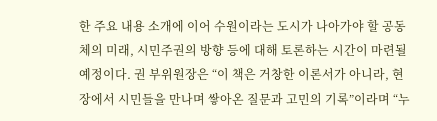한 주요 내용 소개에 이어 수원이라는 도시가 나아가야 할 공동체의 미래, 시민주권의 방향 등에 대해 토론하는 시간이 마련될 예정이다. 권 부위원장은 “이 책은 거창한 이론서가 아니라, 현장에서 시민들을 만나며 쌓아온 질문과 고민의 기록”이라며 “누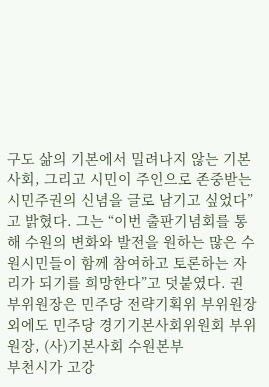구도 삶의 기본에서 밀려나지 않는 기본사회, 그리고 시민이 주인으로 존중받는 시민주권의 신념을 글로 남기고 싶었다”고 밝혔다. 그는 “이번 출판기념회를 통해 수원의 변화와 발전을 원하는 많은 수원시민들이 함께 참여하고 토론하는 자리가 되기를 희망한다”고 덧붙였다. 권 부위원장은 민주당 전략기획위 부위원장 외에도 민주당 경기기본사회위원회 부위원장, (사)기본사회 수원본부
부천시가 고강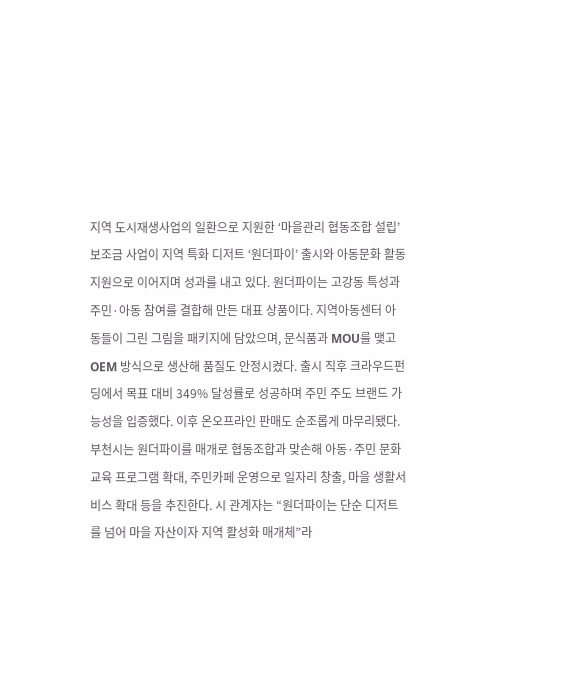지역 도시재생사업의 일환으로 지원한 ‘마을관리 협동조합 설립’ 보조금 사업이 지역 특화 디저트 ‘원더파이’ 출시와 아동문화 활동 지원으로 이어지며 성과를 내고 있다. 원더파이는 고강동 특성과 주민·아동 참여를 결합해 만든 대표 상품이다. 지역아동센터 아동들이 그린 그림을 패키지에 담았으며, 문식품과 MOU를 맺고 OEM 방식으로 생산해 품질도 안정시켰다. 출시 직후 크라우드펀딩에서 목표 대비 349% 달성률로 성공하며 주민 주도 브랜드 가능성을 입증했다. 이후 온오프라인 판매도 순조롭게 마무리됐다. 부천시는 원더파이를 매개로 협동조합과 맞손해 아동·주민 문화교육 프로그램 확대, 주민카페 운영으로 일자리 창출, 마을 생활서비스 확대 등을 추진한다. 시 관계자는 “원더파이는 단순 디저트를 넘어 마을 자산이자 지역 활성화 매개체”라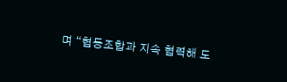며 “협동조합과 지속 협력해 도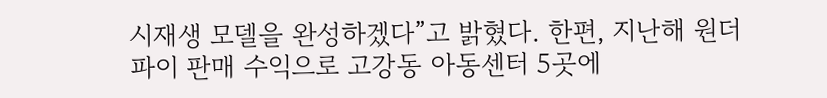시재생 모델을 완성하겠다”고 밝혔다. 한편, 지난해 원더파이 판매 수익으로 고강동 아동센터 5곳에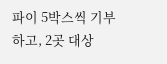파이 5박스씩 기부하고, 2곳 대상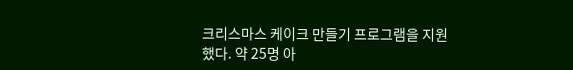크리스마스 케이크 만들기 프로그램을 지원했다. 약 25명 아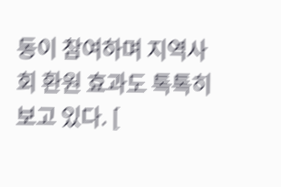동이 참여하며 지역사회 환원 효과도 톡톡히 보고 있다. [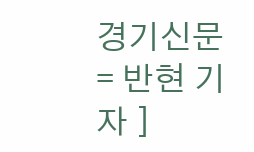경기신문 = 반현 기자 ]